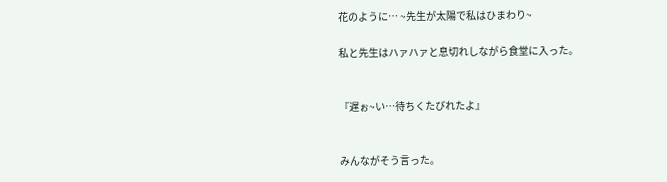花のように… ~先生が太陽で私はひまわり~

私と先生はハァハァと息切れしながら食堂に入った。


『遅ぉ~い…待ちくたびれたよ』


みんながそう言った。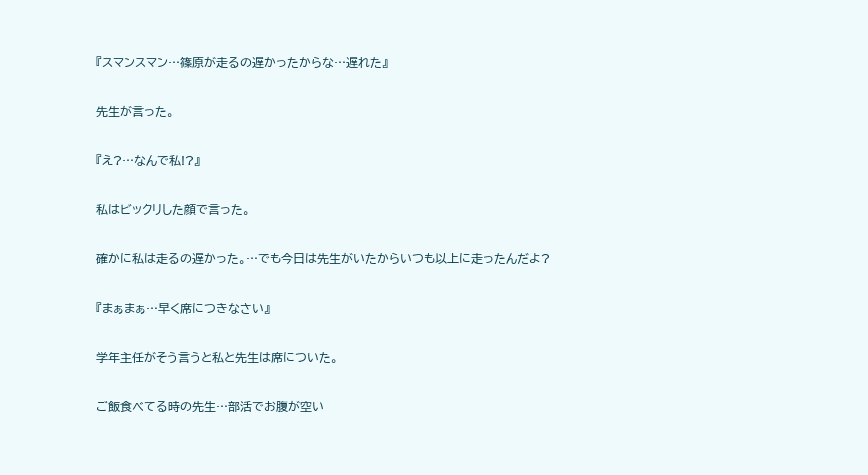『スマンスマン…篠原が走るの遅かったからな…遅れた』


先生が言った。


『え?…なんで私!?』


私はビックリした顔で言った。


確かに私は走るの遅かった。…でも今日は先生がいたからいつも以上に走ったんだよ?


『まぁまぁ…早く席につきなさい』


学年主任がそう言うと私と先生は席についた。


ご飯食べてる時の先生…部活でお腹が空い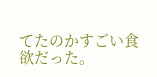てたのかすごい食欲だった。